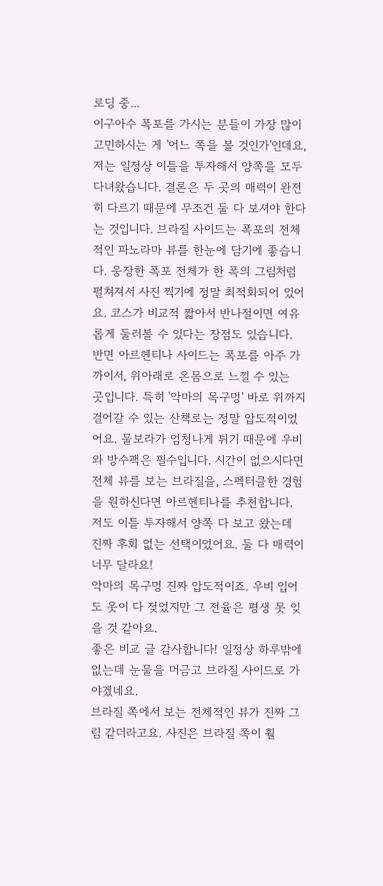로딩 중...
이구아수 폭포를 가시는 분들이 가장 많이 고민하시는 게 '어느 쪽을 볼 것인가'인데요, 저는 일정상 이틀을 투자해서 양쪽을 모두 다녀왔습니다. 결론은 두 곳의 매력이 완전히 다르기 때문에 무조건 둘 다 보셔야 한다는 것입니다. 브라질 사이드는 폭포의 전체적인 파노라마 뷰를 한눈에 담기에 좋습니다. 웅장한 폭포 전체가 한 폭의 그림처럼 펼쳐져서 사진 찍기에 정말 최적화되어 있어요. 코스가 비교적 짧아서 반나절이면 여유롭게 둘러볼 수 있다는 장점도 있습니다. 반면 아르헨티나 사이드는 폭포를 아주 가까이서, 위아래로 온몸으로 느낄 수 있는 곳입니다. 특히 '악마의 목구멍' 바로 위까지 걸어갈 수 있는 산책로는 정말 압도적이었어요. 물보라가 엄청나게 튀기 때문에 우비와 방수팩은 필수입니다. 시간이 없으시다면 전체 뷰를 보는 브라질을, 스펙터클한 경험을 원하신다면 아르헨티나를 추천합니다.
저도 이틀 투자해서 양쪽 다 보고 왔는데 진짜 후회 없는 선택이었어요. 둘 다 매력이 너무 달라요!
악마의 목구멍 진짜 압도적이죠. 우비 입어도 옷이 다 젖었지만 그 전율은 평생 못 잊을 것 같아요.
좋은 비교 글 감사합니다! 일정상 하루밖에 없는데 눈물을 머금고 브라질 사이드로 가야겠네요.
브라질 쪽에서 보는 전체적인 뷰가 진짜 그림 같더라고요. 사진은 브라질 쪽이 훨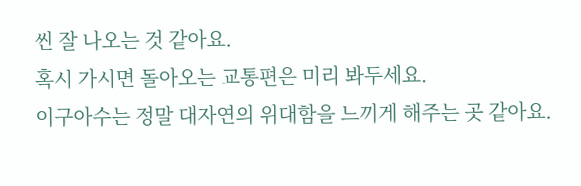씬 잘 나오는 것 같아요.
혹시 가시면 돌아오는 교통편은 미리 봐두세요.
이구아수는 정말 대자연의 위대함을 느끼게 해주는 곳 같아요.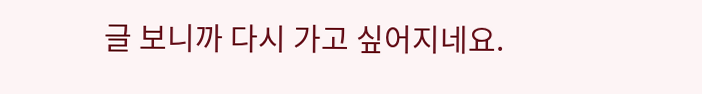글 보니까 다시 가고 싶어지네요.